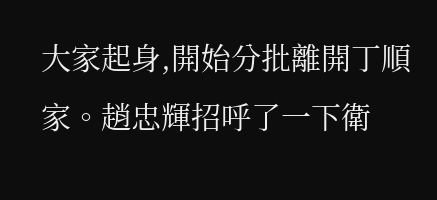大家起身,開始分批離開丁順家。趙忠輝招呼了一下衛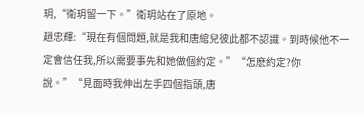玥,“衛玥留一下。”衛玥站在了原地。
趙忠輝:“現在有個問題,就是我和唐綰兒彼此都不認識。到時候他不一定會信任我,所以需要事先和她做個約定。”“怎麽約定?你說。”“見面時我伸出左手四個指頭,唐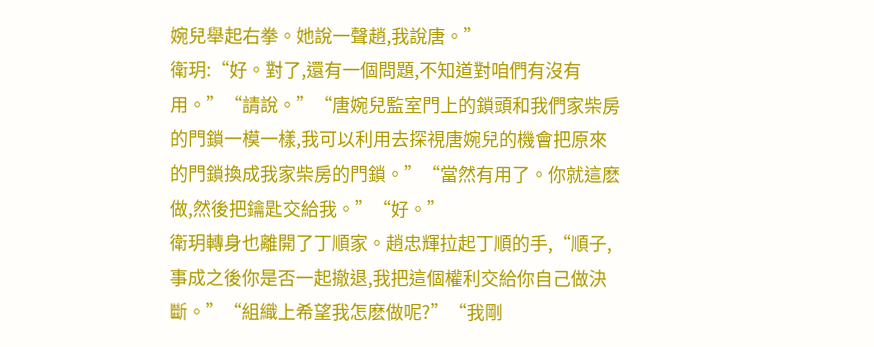婉兒舉起右拳。她說一聲趙,我說唐。”
衛玥:“好。對了,還有一個問題,不知道對咱們有沒有用。”“請說。”“唐婉兒監室門上的鎖頭和我們家柴房的門鎖一模一樣,我可以利用去探視唐婉兒的機會把原來的門鎖換成我家柴房的門鎖。”“當然有用了。你就這麽做,然後把鑰匙交給我。”“好。”
衛玥轉身也離開了丁順家。趙忠輝拉起丁順的手,“順子,事成之後你是否一起撤退,我把這個權利交給你自己做決斷。”“組織上希望我怎麽做呢?”“我剛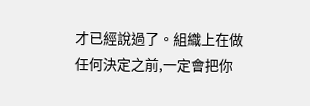才已經說過了。組織上在做任何決定之前,一定會把你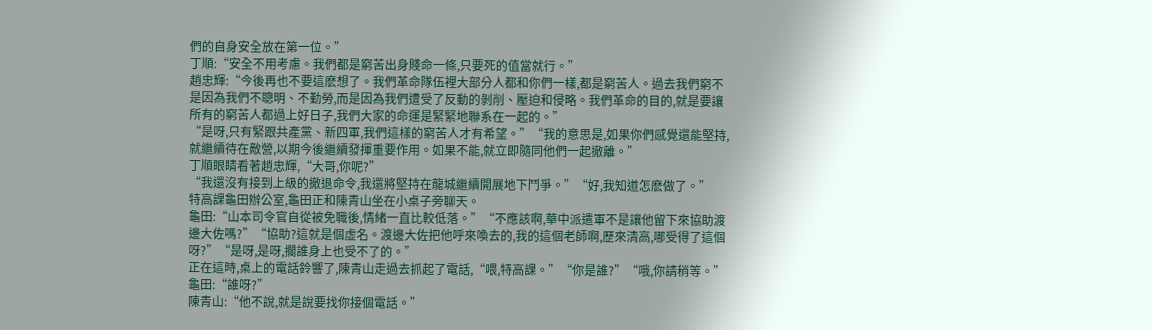們的自身安全放在第一位。”
丁順:“安全不用考慮。我們都是窮苦出身賤命一條,只要死的值當就行。”
趙忠輝:“今後再也不要這麽想了。我們革命隊伍裡大部分人都和你們一樣,都是窮苦人。過去我們窮不是因為我們不聰明、不勤勞,而是因為我們遭受了反動的剝削、壓迫和侵略。我們革命的目的,就是要讓所有的窮苦人都過上好日子,我們大家的命運是緊緊地聯系在一起的。”
“是呀,只有緊跟共產黨、新四軍,我們這樣的窮苦人才有希望。”“我的意思是,如果你們感覺還能堅持,就繼續待在敵營,以期今後繼續發揮重要作用。如果不能,就立即隨同他們一起撤離。”
丁順眼睛看著趙忠輝,“大哥,你呢?”
“我還沒有接到上級的撤退命令,我還將堅持在龍城繼續開展地下鬥爭。”“好,我知道怎麽做了。”
特高課龜田辦公室,龜田正和陳青山坐在小桌子旁聊天。
龜田:“山本司令官自從被免職後,情緒一直比較低落。”“不應該啊,華中派遣軍不是讓他留下來協助渡邊大佐嗎?”“協助?這就是個虛名。渡邊大佐把他呼來喚去的,我的這個老師啊,歷來清高,哪受得了這個呀?”“是呀,是呀,擱誰身上也受不了的。”
正在這時,桌上的電話鈴響了,陳青山走過去抓起了電話,“喂,特高課。”“你是誰?”“哦,你請稍等。”
龜田:“誰呀?”
陳青山:“他不說,就是說要找你接個電話。”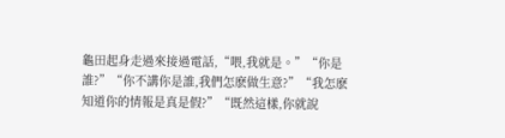龜田起身走過來接過電話,“喂,我就是。”“你是誰?”“你不講你是誰,我們怎麽做生意?”“我怎麽知道你的情報是真是假?”“既然這樣,你就說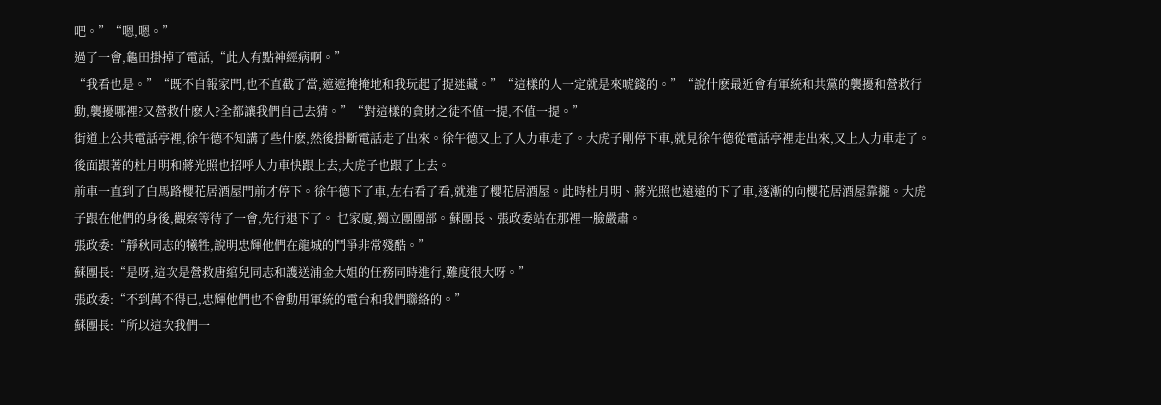吧。”“嗯,嗯。”
過了一會,龜田掛掉了電話,“此人有點神經病啊。”
“我看也是。”“既不自報家門,也不直截了當,遮遮掩掩地和我玩起了捉迷藏。”“這樣的人一定就是來唬錢的。”“說什麽最近會有軍統和共黨的襲擾和營救行動,襲擾哪裡?又營救什麽人?全都讓我們自己去猜。”“對這樣的貪財之徒不值一提,不值一提。”
街道上公共電話亭裡,徐午德不知講了些什麽,然後掛斷電話走了出來。徐午德又上了人力車走了。大虎子剛停下車,就見徐午德從電話亭裡走出來,又上人力車走了。後面跟著的杜月明和蔣光照也招呼人力車快跟上去,大虎子也跟了上去。
前車一直到了白馬路櫻花居酒屋門前才停下。徐午德下了車,左右看了看,就進了櫻花居酒屋。此時杜月明、蔣光照也遠遠的下了車,逐漸的向櫻花居酒屋靠攏。大虎子跟在他們的身後,觀察等待了一會,先行退下了。 乜家廈,獨立團團部。蘇團長、張政委站在那裡一臉嚴肅。
張政委:“靜秋同志的犧牲,說明忠輝他們在龍城的鬥爭非常殘酷。”
蘇團長:“是呀,這次是營救唐綰兒同志和護送浦金大姐的任務同時進行,難度很大呀。”
張政委:“不到萬不得已,忠輝他們也不會動用軍統的電台和我們聯絡的。”
蘇團長:“所以這次我們一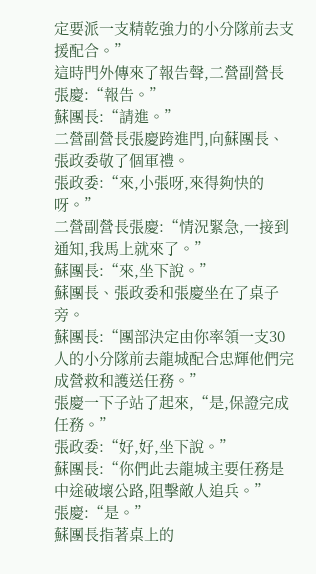定要派一支精乾強力的小分隊前去支援配合。”
這時門外傳來了報告聲,二營副營長張慶:“報告。”
蘇團長:“請進。”
二營副營長張慶跨進門,向蘇團長、張政委敬了個軍禮。
張政委:“來,小張呀,來得夠快的呀。”
二營副營長張慶:“情況緊急,一接到通知,我馬上就來了。”
蘇團長:“來,坐下說。”
蘇團長、張政委和張慶坐在了桌子旁。
蘇團長:“團部決定由你率領一支30人的小分隊前去龍城配合忠輝他們完成營救和護送任務。”
張慶一下子站了起來,“是,保證完成任務。”
張政委:“好,好,坐下說。”
蘇團長:“你們此去龍城主要任務是中途破壞公路,阻擊敵人追兵。”
張慶:“是。”
蘇團長指著桌上的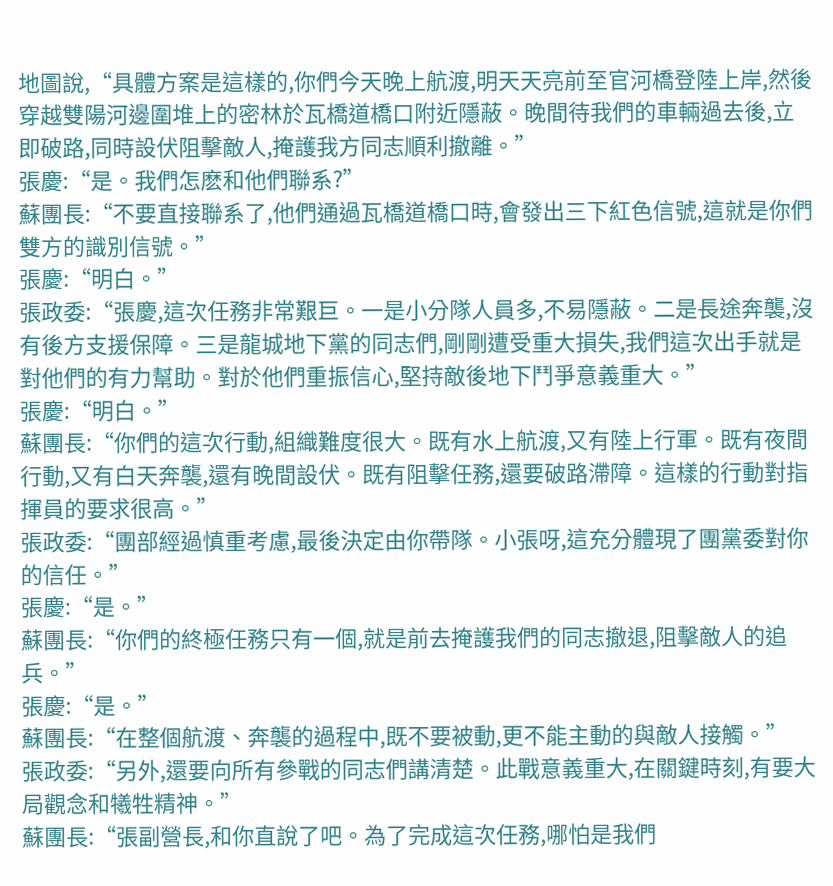地圖說,“具體方案是這樣的,你們今天晚上航渡,明天天亮前至官河橋登陸上岸,然後穿越雙陽河邊圍堆上的密林於瓦橋道橋口附近隱蔽。晚間待我們的車輛過去後,立即破路,同時設伏阻擊敵人,掩護我方同志順利撤離。”
張慶:“是。我們怎麽和他們聯系?”
蘇團長:“不要直接聯系了,他們通過瓦橋道橋口時,會發出三下紅色信號,這就是你們雙方的識別信號。”
張慶:“明白。”
張政委:“張慶,這次任務非常艱巨。一是小分隊人員多,不易隱蔽。二是長途奔襲,沒有後方支援保障。三是龍城地下黨的同志們,剛剛遭受重大損失,我們這次出手就是對他們的有力幫助。對於他們重振信心,堅持敵後地下鬥爭意義重大。”
張慶:“明白。”
蘇團長:“你們的這次行動,組織難度很大。既有水上航渡,又有陸上行軍。既有夜間行動,又有白天奔襲,還有晚間設伏。既有阻擊任務,還要破路滯障。這樣的行動對指揮員的要求很高。”
張政委:“團部經過慎重考慮,最後決定由你帶隊。小張呀,這充分體現了團黨委對你的信任。”
張慶:“是。”
蘇團長:“你們的終極任務只有一個,就是前去掩護我們的同志撤退,阻擊敵人的追兵。”
張慶:“是。”
蘇團長:“在整個航渡、奔襲的過程中,既不要被動,更不能主動的與敵人接觸。”
張政委:“另外,還要向所有參戰的同志們講清楚。此戰意義重大,在關鍵時刻,有要大局觀念和犧牲精神。”
蘇團長:“張副營長,和你直說了吧。為了完成這次任務,哪怕是我們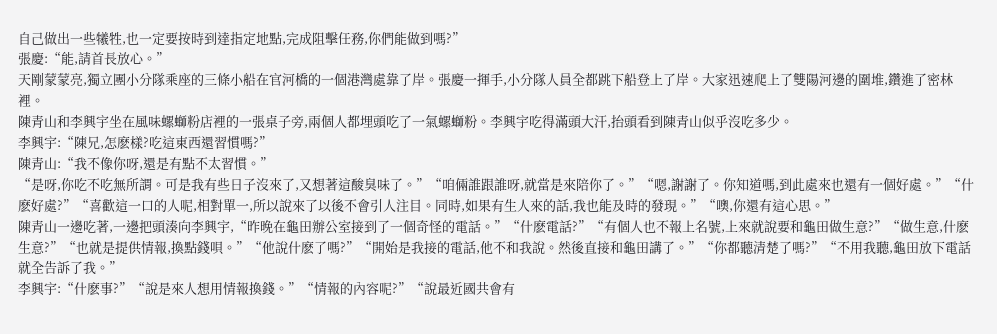自己做出一些犧牲,也一定要按時到達指定地點,完成阻擊任務,你們能做到嗎?”
張慶:“能,請首長放心。”
天剛蒙蒙亮,獨立團小分隊乘座的三條小船在官河橋的一個港灣處靠了岸。張慶一揮手,小分隊人員全都跳下船登上了岸。大家迅速爬上了雙陽河邊的圍堆,鑽進了密林裡。
陳青山和李興宇坐在風味螺螄粉店裡的一張桌子旁,兩個人都埋頭吃了一氣螺螄粉。李興宇吃得滿頭大汗,抬頭看到陳青山似乎沒吃多少。
李興宇:“陳兄,怎麽樣?吃這東西還習慣嗎?”
陳青山:“我不像你呀,還是有點不太習慣。”
“是呀,你吃不吃無所謂。可是我有些日子沒來了,又想著這酸臭味了。”“咱倆誰跟誰呀,就當是來陪你了。”“嗯,謝謝了。你知道嗎,到此處來也還有一個好處。”“什麽好處?”“喜歡這一口的人呢,相對單一,所以說來了以後不會引人注目。同時,如果有生人來的話,我也能及時的發現。”“噢,你還有這心思。”
陳青山一邊吃著,一邊把頭湊向李興宇,“昨晚在龜田辦公室接到了一個奇怪的電話。”“什麽電話?”“有個人也不報上名號,上來就說要和龜田做生意?”“做生意,什麽生意?”“也就是提供情報,換點錢唄。”“他說什麽了嗎?”“開始是我接的電話,他不和我說。然後直接和龜田講了。”“你都聽清楚了嗎?”“不用我聽,龜田放下電話就全告訴了我。”
李興宇:“什麽事?”“說是來人想用情報換錢。”“情報的內容呢?”“說最近國共會有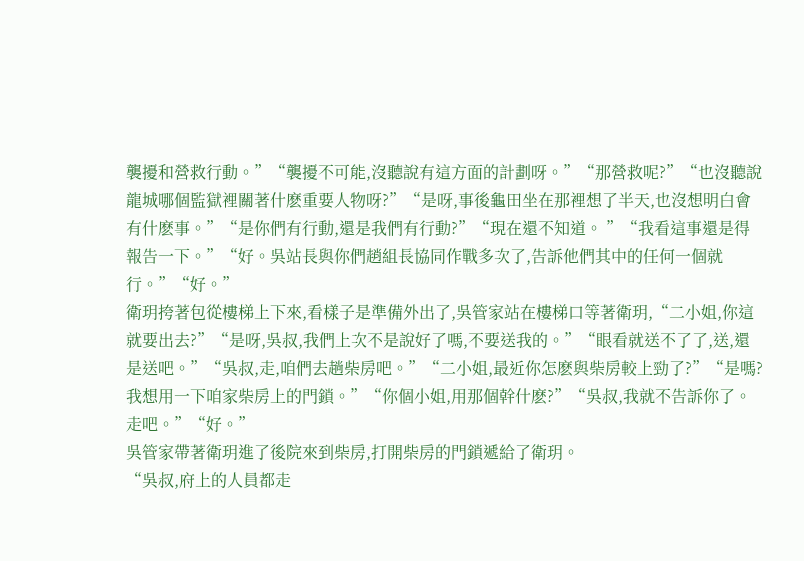襲擾和營救行動。”“襲擾不可能,沒聽說有這方面的計劃呀。”“那營救呢?”“也沒聽說龍城哪個監獄裡關著什麽重要人物呀?”“是呀,事後龜田坐在那裡想了半天,也沒想明白會有什麽事。”“是你們有行動,還是我們有行動?”“現在還不知道。 ”“我看這事還是得報告一下。”“好。吳站長與你們趙組長協同作戰多次了,告訴他們其中的任何一個就行。”“好。”
衛玥挎著包從樓梯上下來,看樣子是準備外出了,吳管家站在樓梯口等著衛玥,“二小姐,你這就要出去?”“是呀,吳叔,我們上次不是說好了嗎,不要送我的。”“眼看就送不了了,送,還是送吧。”“吳叔,走,咱們去趟柴房吧。”“二小姐,最近你怎麽與柴房較上勁了?”“是嗎?我想用一下咱家柴房上的門鎖。”“你個小姐,用那個幹什麽?”“吳叔,我就不告訴你了。走吧。”“好。”
吳管家帶著衛玥進了後院來到柴房,打開柴房的門鎖遞給了衛玥。
“吳叔,府上的人員都走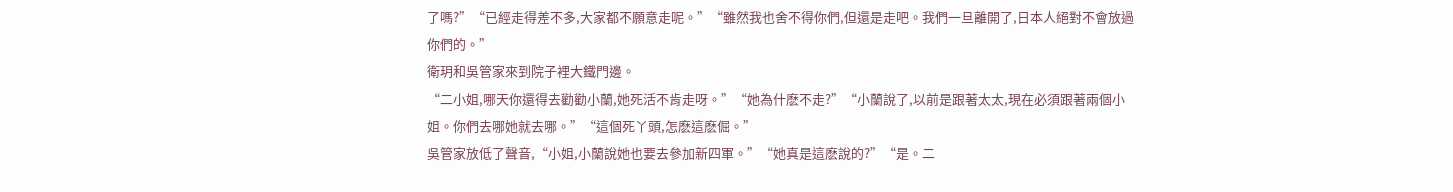了嗎?”“已經走得差不多,大家都不願意走呢。”“雖然我也舍不得你們,但還是走吧。我們一旦離開了,日本人絕對不會放過你們的。”
衛玥和吳管家來到院子裡大鐵門邊。
“二小姐,哪天你還得去勸勸小蘭,她死活不肯走呀。”“她為什麽不走?”“小蘭說了,以前是跟著太太,現在必須跟著兩個小姐。你們去哪她就去哪。”“這個死丫頭,怎麽這麽倔。”
吳管家放低了聲音,“小姐,小蘭說她也要去參加新四軍。”“她真是這麽說的?”“是。二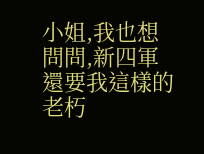小姐,我也想問問,新四軍還要我這樣的老朽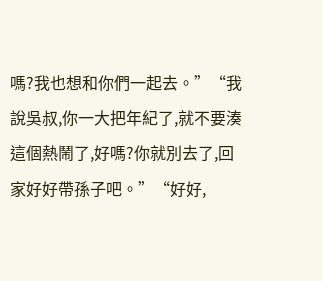嗎?我也想和你們一起去。”“我說吳叔,你一大把年紀了,就不要湊這個熱鬧了,好嗎?你就別去了,回家好好帶孫子吧。”“好好,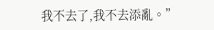我不去了,我不去添亂。”